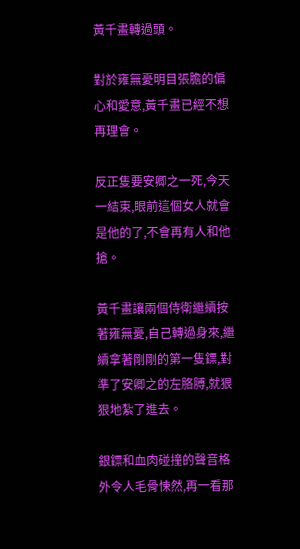黃千畫轉過頭。

對於雍無憂明目張膽的偏心和愛意,黃千畫已經不想再理會。

反正隻要安卿之一死,今天一結束,眼前這個女人就會是他的了,不會再有人和他搶。

黃千畫讓兩個侍衛繼續按著雍無憂,自己轉過身來,繼續拿著剛剛的第一隻鏢,對準了安卿之的左胳膊,就狠狠地紮了進去。

銀鏢和血肉碰撞的聲音格外令人毛骨悚然,再一看那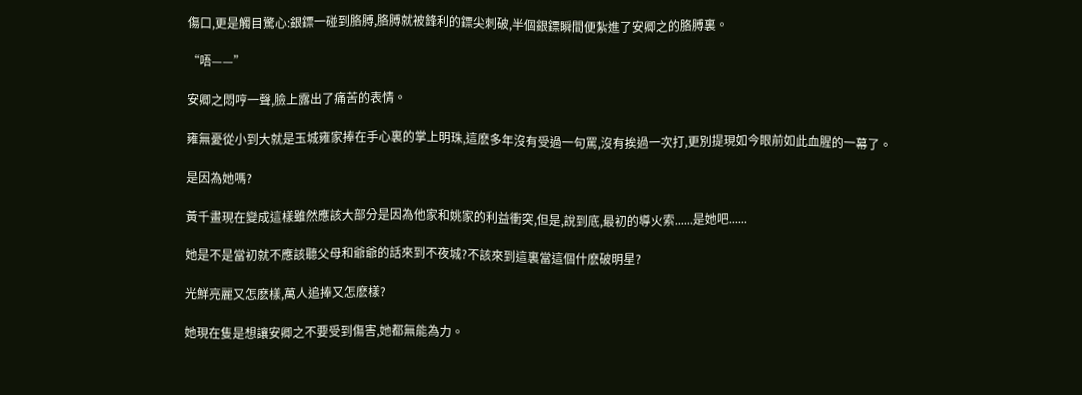傷口,更是觸目驚心:銀鏢一碰到胳膊,胳膊就被鋒利的鏢尖刺破,半個銀鏢瞬間便紮進了安卿之的胳膊裏。

“唔——”

安卿之悶哼一聲,臉上露出了痛苦的表情。

雍無憂從小到大就是玉城雍家捧在手心裏的掌上明珠,這麽多年沒有受過一句罵,沒有挨過一次打,更別提現如今眼前如此血腥的一幕了。

是因為她嗎?

黃千畫現在變成這樣雖然應該大部分是因為他家和姚家的利益衝突,但是,說到底,最初的導火索......是她吧......

她是不是當初就不應該聽父母和爺爺的話來到不夜城?不該來到這裏當這個什麽破明星?

光鮮亮麗又怎麽樣,萬人追捧又怎麽樣?

她現在隻是想讓安卿之不要受到傷害,她都無能為力。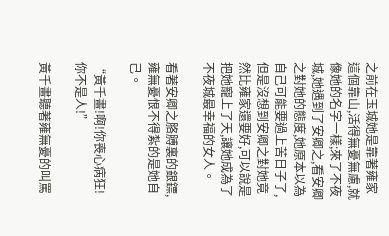之前在玉城她是靠著雍家這個靠山,活得無憂無慮,就像她的名字一樣;來了不夜城,她遇到了安卿之,看安卿之對她的態度,她原本以為自己可能要過上苦日子了,但是沒想到安卿之對她竟然比雍家還要好,可以說是把她寵上了天,讓她成為了不夜城最幸福的女人。

看著安卿之胳膊裏的銀鏢,雍無憂恨不得紮的是她自己。

“黃千畫!啊!你喪心病狂!你不是人!”

黃千畫聽著雍無憂的叫罵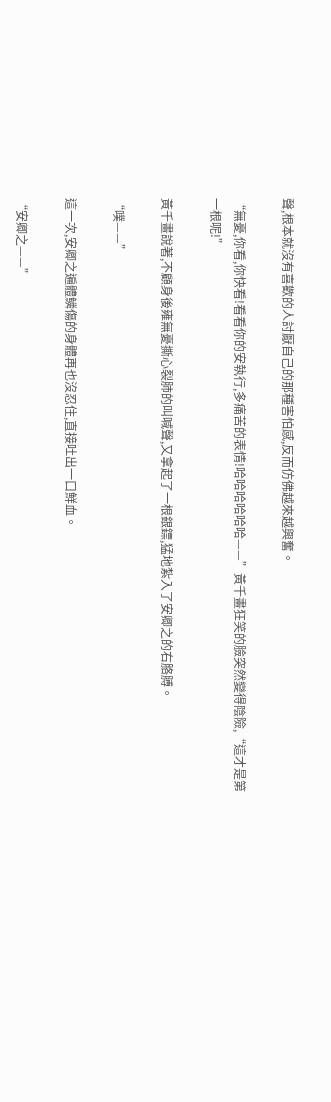聲,根本就沒有喜歡的人討厭自己的那種害怕感,反而仿佛越來越興奮。

“無憂,你看,你快看!看看你的安執行,多痛苦的表情!哈哈哈哈哈哈——”黃千畫狂笑的臉突然變得陰險,“這才是第一根呢!”

黃千畫說著,不顧身後雍無憂撕心裂肺的叫喊聲,又拿起了一根銀鏢,猛地紮入了安卿之的右胳膊。

“噗——”

這一次,安卿之遍體鱗傷的身體再也沒忍住,直接吐出一口鮮血。

“安卿之——”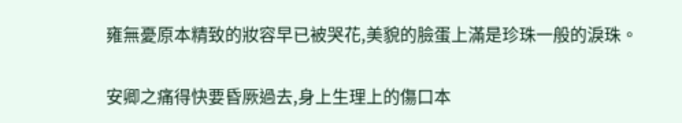雍無憂原本精致的妝容早已被哭花,美貌的臉蛋上滿是珍珠一般的淚珠。

安卿之痛得快要昏厥過去,身上生理上的傷口本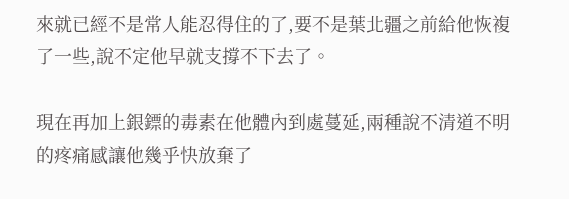來就已經不是常人能忍得住的了,要不是葉北疆之前給他恢複了一些,說不定他早就支撐不下去了。

現在再加上銀鏢的毒素在他體內到處蔓延,兩種說不清道不明的疼痛感讓他幾乎快放棄了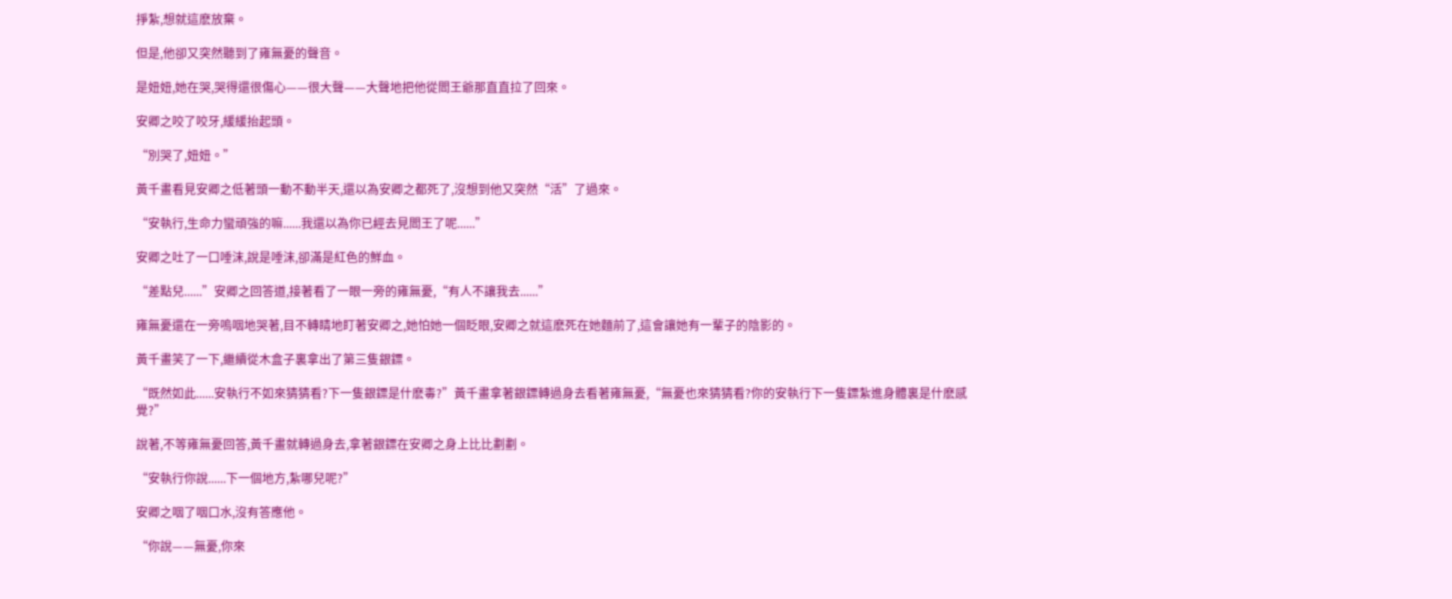掙紮,想就這麽放棄。

但是,他卻又突然聽到了雍無憂的聲音。

是妞妞,她在哭,哭得還很傷心——很大聲——大聲地把他從閻王爺那直直拉了回來。

安卿之咬了咬牙,緩緩抬起頭。

“別哭了,妞妞。”

黃千畫看見安卿之低著頭一動不動半天,還以為安卿之都死了,沒想到他又突然“活”了過來。

“安執行,生命力蠻頑強的嘛......我還以為你已經去見閻王了呢......”

安卿之吐了一口唾沫,說是唾沫,卻滿是紅色的鮮血。

“差點兒......”安卿之回答道,接著看了一眼一旁的雍無憂,“有人不讓我去......”

雍無憂還在一旁嗚咽地哭著,目不轉睛地盯著安卿之,她怕她一個眨眼,安卿之就這麽死在她麵前了,這會讓她有一輩子的陰影的。

黃千畫笑了一下,繼續從木盒子裏拿出了第三隻銀鏢。

“既然如此......安執行不如來猜猜看?下一隻銀鏢是什麽毒?”黃千畫拿著銀鏢轉過身去看著雍無憂,“無憂也來猜猜看?你的安執行下一隻鏢紮進身體裏是什麽感覺?”

說著,不等雍無憂回答,黃千畫就轉過身去,拿著銀鏢在安卿之身上比比劃劃。

“安執行你說......下一個地方,紮哪兒呢?”

安卿之咽了咽口水,沒有答應他。

“你說——無憂,你來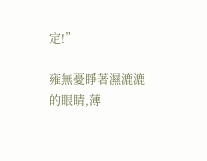定!”

雍無憂睜著濕漉漉的眼睛,薄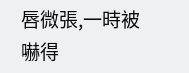唇微張,一時被嚇得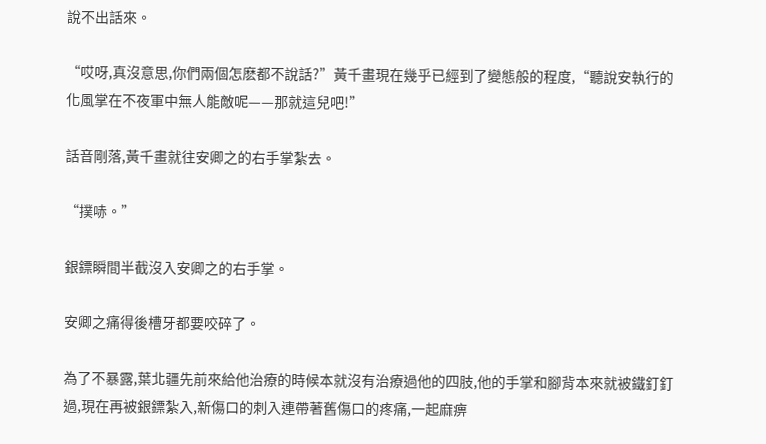說不出話來。

“哎呀,真沒意思,你們兩個怎麽都不說話?”黃千畫現在幾乎已經到了變態般的程度,“聽說安執行的化風掌在不夜軍中無人能敵呢——那就這兒吧!”

話音剛落,黃千畫就往安卿之的右手掌紮去。

“撲哧。”

銀鏢瞬間半截沒入安卿之的右手掌。

安卿之痛得後槽牙都要咬碎了。

為了不暴露,葉北疆先前來給他治療的時候本就沒有治療過他的四肢,他的手掌和腳背本來就被鐵釘釘過,現在再被銀鏢紮入,新傷口的刺入連帶著舊傷口的疼痛,一起麻痹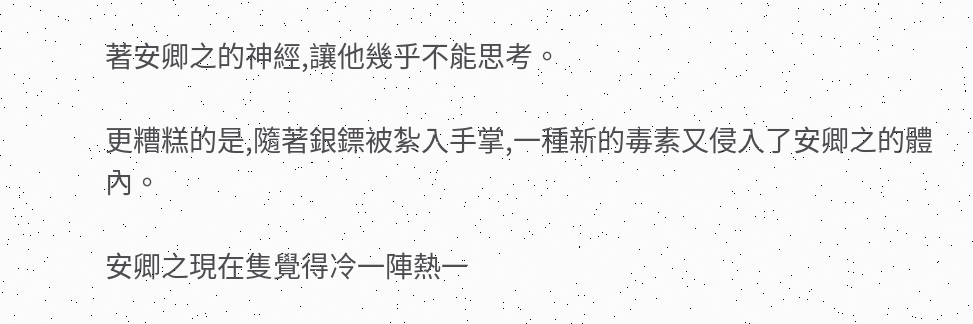著安卿之的神經,讓他幾乎不能思考。

更糟糕的是,隨著銀鏢被紮入手掌,一種新的毒素又侵入了安卿之的體內。

安卿之現在隻覺得冷一陣熱一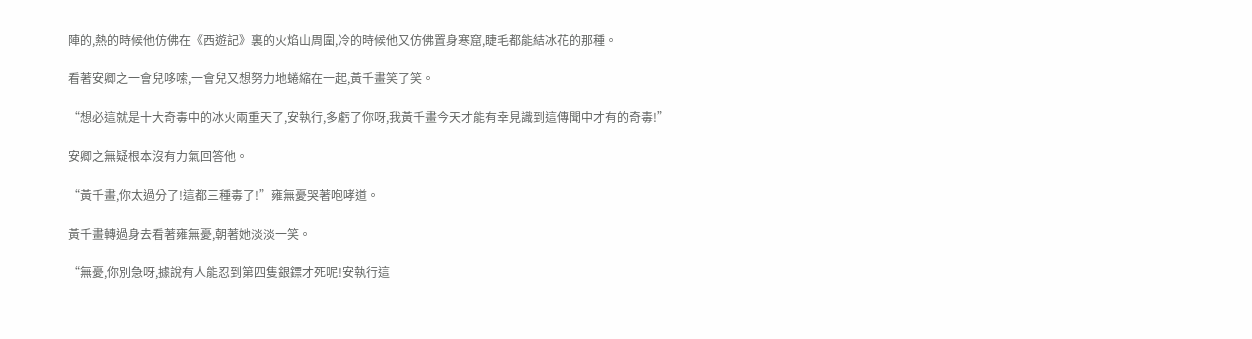陣的,熱的時候他仿佛在《西遊記》裏的火焰山周圍,冷的時候他又仿佛置身寒窟,睫毛都能結冰花的那種。

看著安卿之一會兒哆嗦,一會兒又想努力地蜷縮在一起,黃千畫笑了笑。

“想必這就是十大奇毒中的冰火兩重天了,安執行,多虧了你呀,我黃千畫今天才能有幸見識到這傳聞中才有的奇毒!”

安卿之無疑根本沒有力氣回答他。

“黃千畫,你太過分了!這都三種毒了!”雍無憂哭著咆哮道。

黃千畫轉過身去看著雍無憂,朝著她淡淡一笑。

“無憂,你別急呀,據說有人能忍到第四隻銀鏢才死呢!安執行這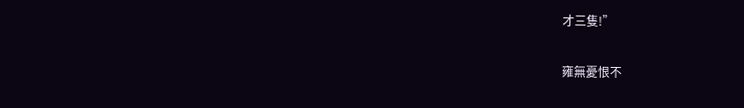才三隻!”

雍無憂恨不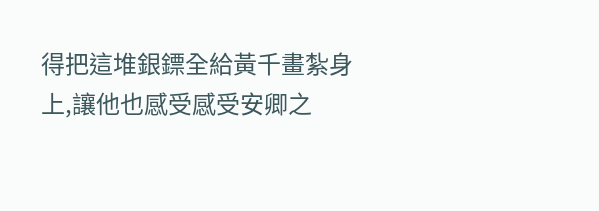得把這堆銀鏢全給黃千畫紮身上,讓他也感受感受安卿之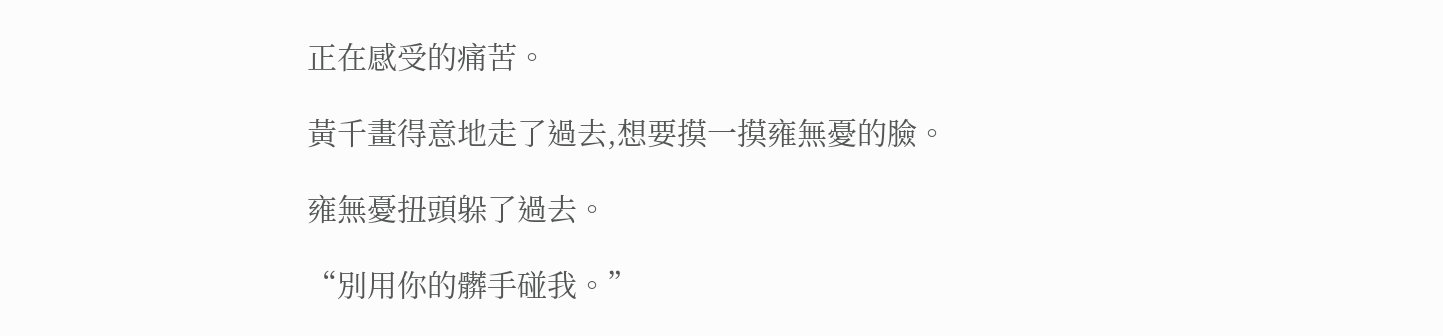正在感受的痛苦。

黃千畫得意地走了過去,想要摸一摸雍無憂的臉。

雍無憂扭頭躲了過去。

“別用你的髒手碰我。”